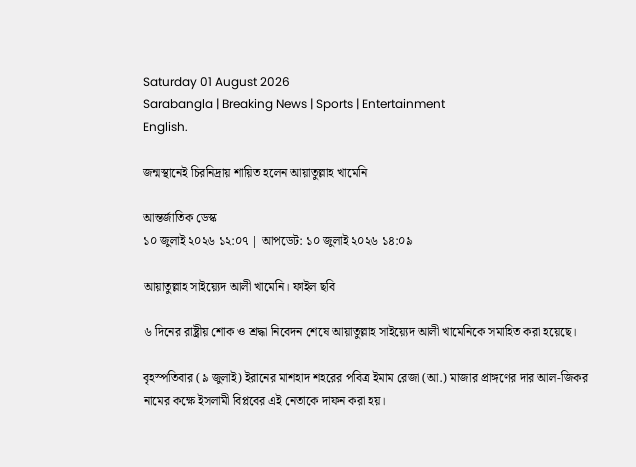Saturday 01 August 2026
Sarabangla | Breaking News | Sports | Entertainment
English.

জন্মস্থানেই চিরনিদ্রায় শায়িত হলেন আয়াতুল্লাহ খামেনি

আন্তর্জাতিক ডেস্ক
১০ জুলাই ২০২৬ ১২:০৭ | আপডেট: ১০ জুলাই ২০২৬ ১৪:০৯

আয়াতুল্লাহ সাইয়্যেদ আলী খামেনি। ফাইল ছবি

৬ দিনের রাষ্ট্রীয় শোক ও শ্রদ্ধা নিবেদন শেষে আয়াতুল্লাহ সাইয়্যেদ আলী খামেনিকে সমাহিত করা হয়েছে।

বৃহস্পতিবার (৯ জুলাই) ইরানের মাশহাদ শহরের পবিত্র ইমাম রেজা (আ.) মাজার প্রাঙ্গণের দার আল-জিকর নামের কক্ষে ইসলামী বিপ্লবের এই নেতাকে দাফন করা হয়।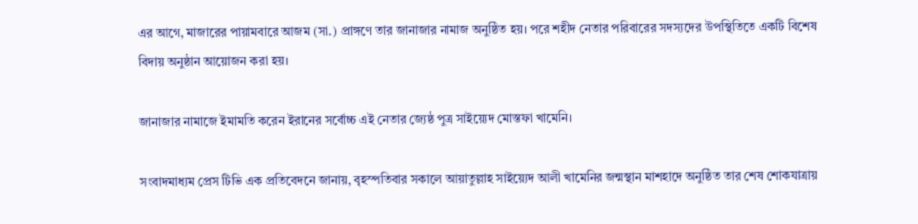এর আগে, মাজারের পায়ামবারে আজম (সা.) প্রাঙ্গণে তার জানাজার নামাজ অনুষ্ঠিত হয়। পরে শহীদ নেতার পরিবারের সদস্যদের উপস্থিতিতে একটি বিশেষ বিদায় অনুষ্ঠান আয়োজন করা হয়।

জানাজার নামাজে ইমামতি করেন ইরানের সর্বোচ্চ এই নেতার জ্যেষ্ঠ পুত্র সাইয়্যেদ মোস্তফা খামেনি।

সংবাদমাধ্যম প্রেস টিভি এক প্রতিবেদনে জানায়, বৃহস্পতিবার সকালে আয়াতুল্লাহ সাইয়্যেদ আলী খামেনির জন্মস্থান মাশহাদে অনুষ্ঠিত তার শেষ শোকযাত্রায়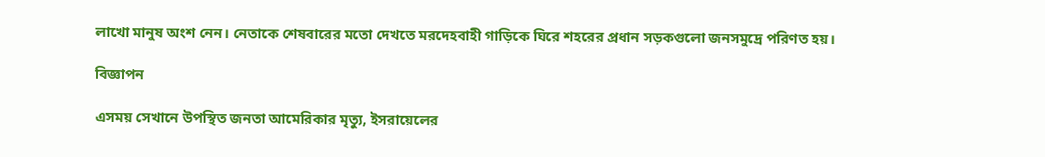লাখো মানুষ অংশ নেন। নেতাকে শেষবারের মতো দেখতে মরদেহবাহী গাড়িকে ঘিরে শহরের প্রধান সড়কগুলো জনসমুদ্রে পরিণত হয়।

বিজ্ঞাপন

এসময় সেখানে উপস্থিত জনতা আমেরিকার মৃত্যু, ইসরায়েলের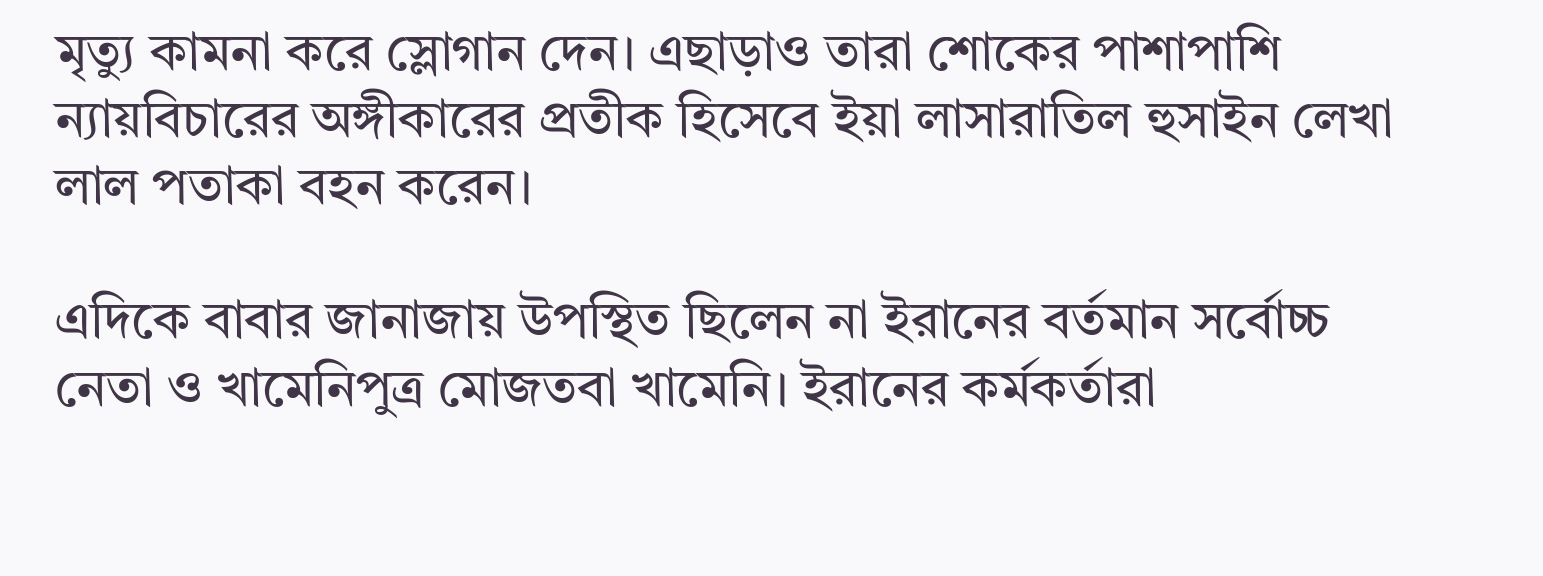মৃত্যু কামনা করে স্লোগান দেন। এছাড়াও তারা শোকের পাশাপাশি ন্যায়বিচারের অঙ্গীকারের প্রতীক হিসেবে ইয়া লাসারাতিল হুসাইন লেখা লাল পতাকা বহন করেন।

এদিকে বাবার জানাজায় উপস্থিত ছিলেন না ইরানের বর্তমান সর্বোচ্চ নেতা ও খামেনিপুত্র মোজতবা খামেনি। ইরানের কর্মকর্তারা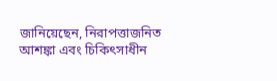জানিয়েছেন, নিরাপত্তাজনিত আশঙ্কা এবং চিকিৎসাধীন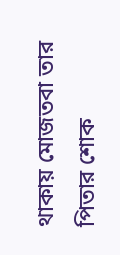থাকায় মোজতবা তার পিতার শোক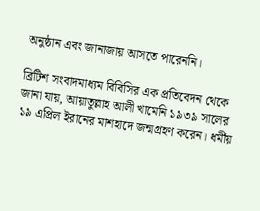অনুষ্ঠান এবং জানাজায় আসতে পারেননি।

ব্রিটিশ সংবাদমাধ্যম বিবিসির এক প্রতিবেদন থেকে জানা যায়, আয়াতুল্লাহ আলী খামেনি ১৯৩৯ সালের ১৯ এপ্রিল ইরানের মাশহাদে জন্মগ্রহণ করেন। ধর্মীয়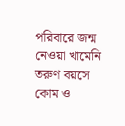পরিবারে জন্ম নেওয়া খামেনি তরুণ বয়সে কোম ও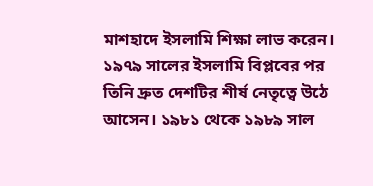মাশহাদে ইসলামি শিক্ষা লাভ করেন। ১৯৭৯ সালের ইসলামি বিপ্লবের পর তিনি দ্রুত দেশটির শীর্ষ নেতৃত্বে উঠে আসেন। ১৯৮১ থেকে ১৯৮৯ সাল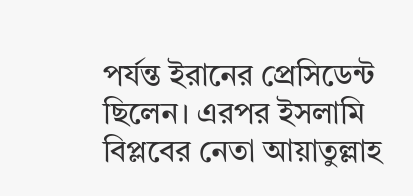পর্যন্ত ইরানের প্রেসিডেন্ট ছিলেন। এরপর ইসলামি বিপ্লবের নেতা আয়াতুল্লাহ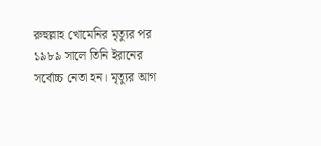রুহুল্লাহ খোমেনির মৃত্যুর পর ১৯৮৯ সালে তিনি ইরানের সর্বোচ্চ নেতা হন। মৃত্যুর আগ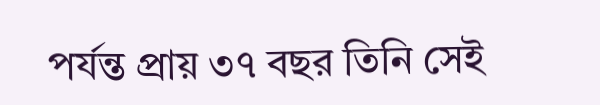পর্যন্ত প্রায় ৩৭ বছর তিনি সেই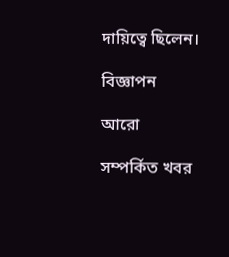দায়িত্বে ছিলেন।

বিজ্ঞাপন

আরো

সম্পর্কিত খবর